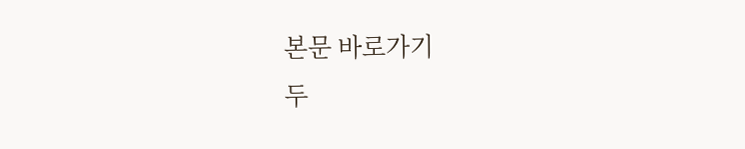본문 바로가기
두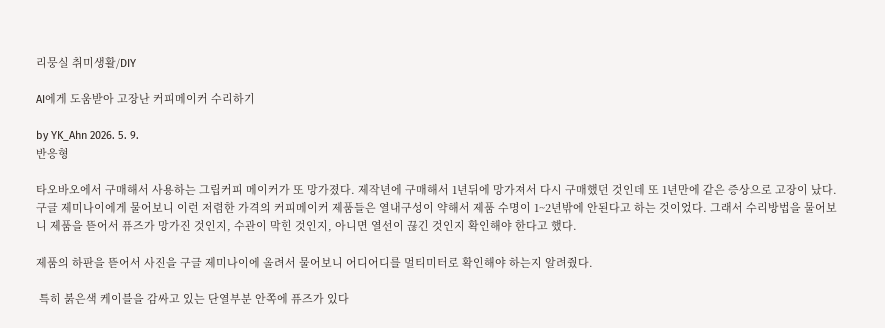리뭉실 취미생활/DIY

AI에게 도움받아 고장난 커피메이커 수리하기

by YK_Ahn 2026. 5. 9.
반응형

타오바오에서 구매해서 사용하는 그립커피 메이커가 또 망가졌다. 제작년에 구매해서 1년뒤에 망가져서 다시 구매했던 것인데 또 1년만에 같은 증상으로 고장이 났다. 구글 제미나이에게 물어보니 이런 저렴한 가격의 커피메이커 제품들은 열내구성이 약해서 제품 수명이 1~2년밖에 안된다고 하는 것이었다. 그래서 수리방법을 물어보니 제품을 뜯어서 퓨즈가 망가진 것인지, 수관이 막힌 것인지, 아니면 열선이 끊긴 것인지 확인해야 한다고 했다.

제품의 하판을 뜯어서 사진을 구글 제미나이에 올려서 물어보니 어디어디를 멀티미터로 확인해야 하는지 알려줬다.

 특히 붉은색 케이블을 감싸고 있는 단열부분 안쪽에 퓨즈가 있다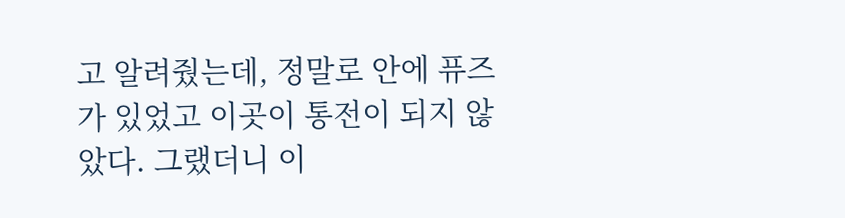고 알려줬는데, 정말로 안에 퓨즈가 있었고 이곳이 통전이 되지 않았다. 그랬더니 이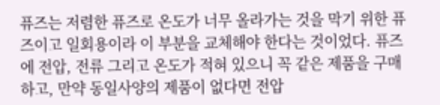퓨즈는 저렴한 퓨즈로 온도가 너무 올라가는 것을 막기 위한 퓨즈이고 일회용이라 이 부분을 교체해야 한다는 것이었다. 퓨즈에 전압, 전류 그리고 온도가 적혀 있으니 꼭 같은 제품을 구매하고, 만약 동일사양의 제품이 없다면 전압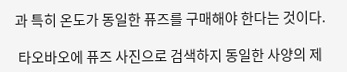과 특히 온도가 동일한 퓨즈를 구매해야 한다는 것이다.

 타오바오에 퓨즈 사진으로 검색하지 동일한 사양의 제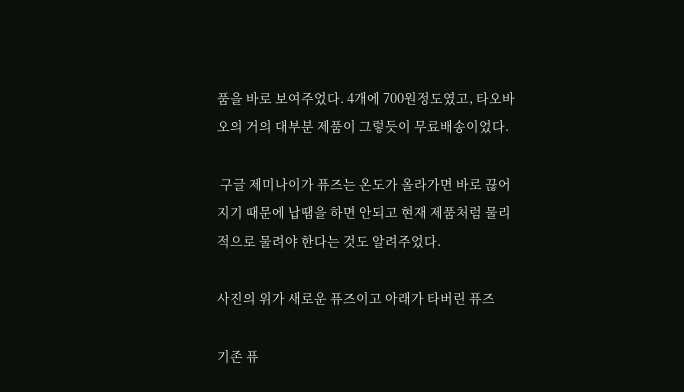품을 바로 보여주었다. 4개에 700원정도였고, 타오바오의 거의 대부분 제품이 그렇듯이 무료배송이었다.

 구글 제미나이가 퓨즈는 온도가 올라가면 바로 끊어지기 때문에 납땜을 하면 안되고 현재 제품처럼 물리적으로 물려야 한다는 것도 알려주었다.

사진의 위가 새로운 퓨즈이고 아래가 타버린 퓨즈

기존 퓨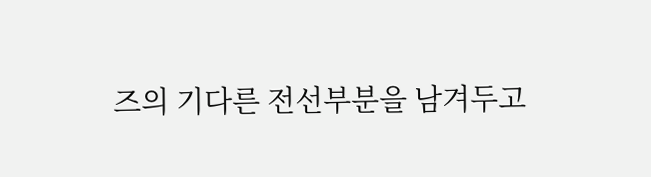즈의 기다른 전선부분을 남겨두고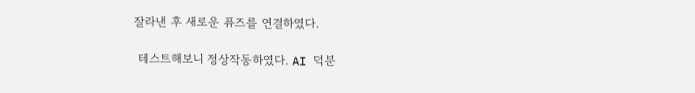잘라낸 후 새로운 퓨즈를 연결하였다.

 테스트해보니 정상작동하였다. AI 덕분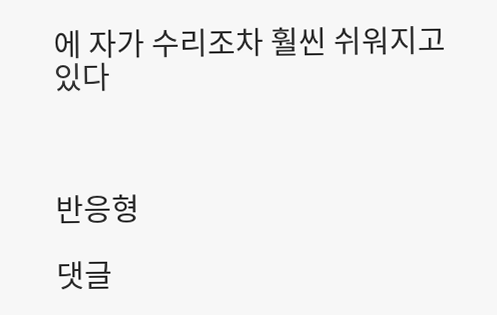에 자가 수리조차 훨씬 쉬워지고 있다



반응형

댓글